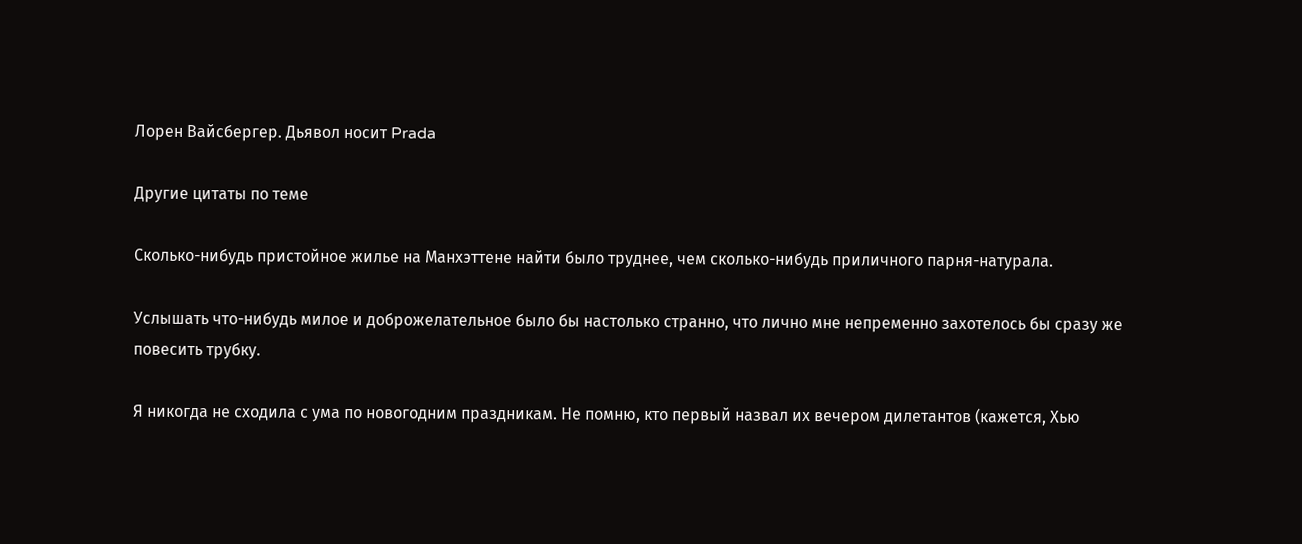Лорен Вайсбергер. Дьявол носит Prada

Другие цитаты по теме

Сколько-нибудь пристойное жилье на Манхэттене найти было труднее, чем сколько-нибудь приличного парня-натурала.

Услышать что-нибудь милое и доброжелательное было бы настолько странно, что лично мне непременно захотелось бы сразу же повесить трубку.

Я никогда не сходила с ума по новогодним праздникам. Не помню, кто первый назвал их вечером дилетантов (кажется, Хью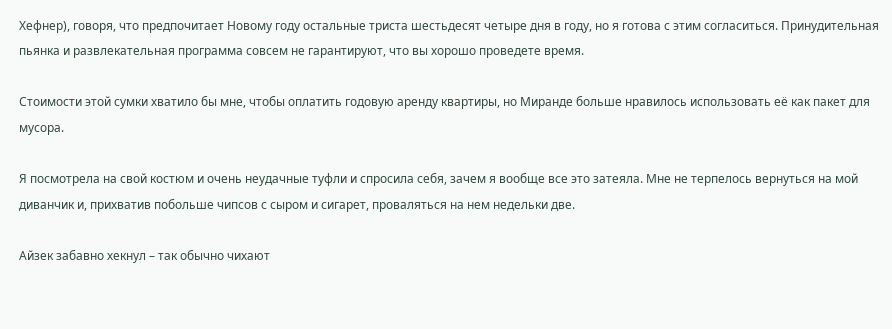Хефнер), говоря, что предпочитает Новому году остальные триста шестьдесят четыре дня в году, но я готова с этим согласиться. Принудительная пьянка и развлекательная программа совсем не гарантируют, что вы хорошо проведете время.

Стоимости этой сумки хватило бы мне, чтобы оплатить годовую аренду квартиры, но Миранде больше нравилось использовать её как пакет для мусора.

Я посмотрела на свой костюм и очень неудачные туфли и спросила себя, зачем я вообще все это затеяла. Мне не терпелось вернуться на мой диванчик и, прихватив побольше чипсов с сыром и сигарет, проваляться на нем недельки две.

Айзек забавно хекнул – так обычно чихают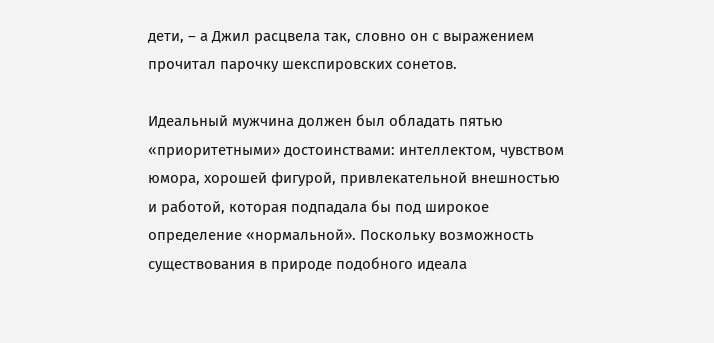дети, – а Джил расцвела так, словно он с выражением прочитал парочку шекспировских сонетов.

Идеальный мужчина должен был обладать пятью «приоритетными» достоинствами: интеллектом, чувством юмора, хорошей фигурой, привлекательной внешностью и работой, которая подпадала бы под широкое определение «нормальной». Поскольку возможность существования в природе подобного идеала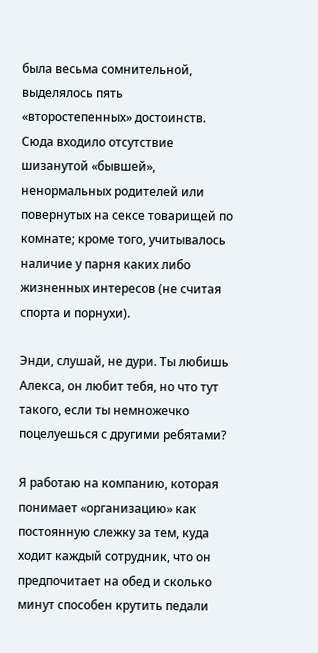была весьма сомнительной, выделялось пять «второстепенных» достоинств. Сюда входило отсутствие шизанутой «бывшей», ненормальных родителей или повернутых на сексе товарищей по комнате; кроме того, учитывалось наличие у парня каких либо жизненных интересов (не считая спорта и порнухи).

Энди, слушай, не дури. Ты любишь Алекса, он любит тебя, но что тут такого, если ты немножечко поцелуешься с другими ребятами?

Я работаю на компанию, которая понимает «организацию» как постоянную слежку за тем, куда ходит каждый сотрудник, что он предпочитает на обед и сколько минут способен крутить педали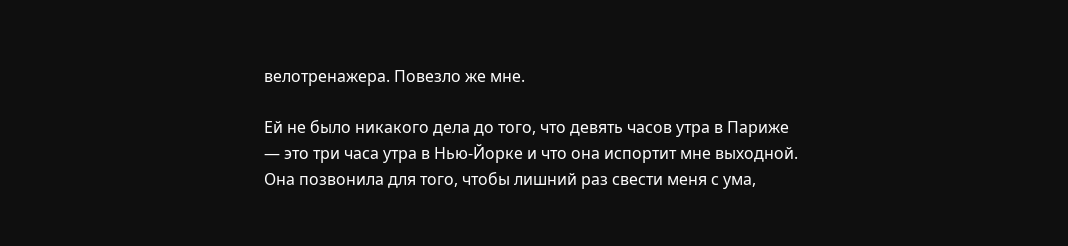велотренажера. Повезло же мне.

Ей не было никакого дела до того, что девять часов утра в Париже — это три часа утра в Нью-Йорке и что она испортит мне выходной. Она позвонила для того, чтобы лишний раз свести меня с ума,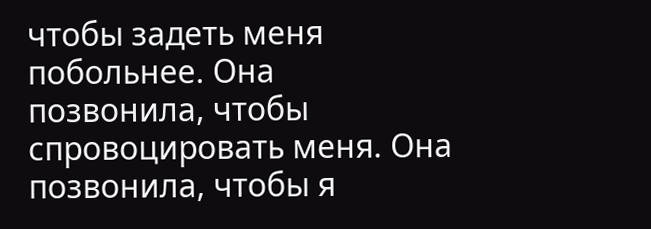чтобы задеть меня побольнее. Она позвонила, чтобы спровоцировать меня. Она позвонила, чтобы я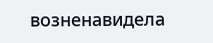возненавидела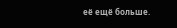её ещё больше.